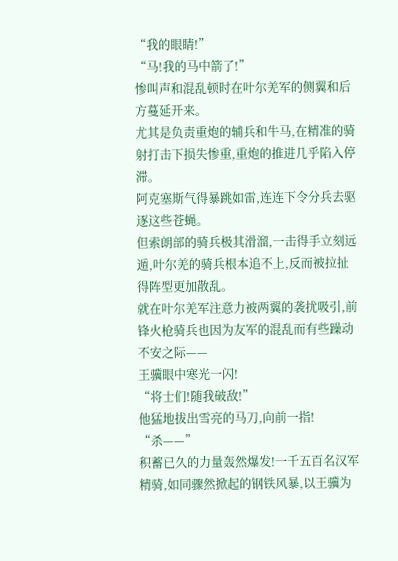“我的眼睛!”
“马!我的马中箭了!”
惨叫声和混乱顿时在叶尔羌军的侧翼和后方蔓延开来。
尤其是负责重炮的辅兵和牛马,在精准的骑射打击下损失惨重,重炮的推进几乎陷入停滞。
阿克塞斯气得暴跳如雷,连连下令分兵去驱逐这些苍蝇。
但索朗部的骑兵极其滑溜,一击得手立刻远遁,叶尔羌的骑兵根本追不上,反而被拉扯得阵型更加散乱。
就在叶尔羌军注意力被两翼的袭扰吸引,前锋火枪骑兵也因为友军的混乱而有些躁动不安之际——
王骥眼中寒光一闪!
“将士们!随我破敌!”
他猛地拔出雪亮的马刀,向前一指!
“杀——”
积蓄已久的力量轰然爆发!一千五百名汉军精骑,如同骤然掀起的钢铁风暴,以王骥为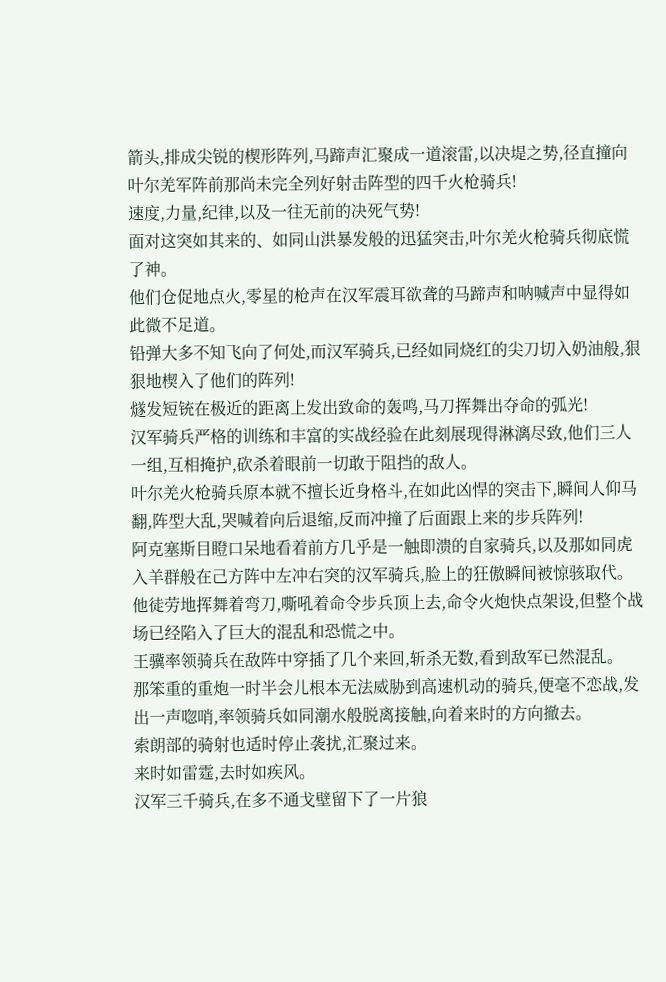箭头,排成尖锐的楔形阵列,马蹄声汇聚成一道滚雷,以决堤之势,径直撞向叶尔羌军阵前那尚未完全列好射击阵型的四千火枪骑兵!
速度,力量,纪律,以及一往无前的决死气势!
面对这突如其来的、如同山洪暴发般的迅猛突击,叶尔羌火枪骑兵彻底慌了神。
他们仓促地点火,零星的枪声在汉军震耳欲聋的马蹄声和呐喊声中显得如此微不足道。
铅弹大多不知飞向了何处,而汉军骑兵,已经如同烧红的尖刀切入奶油般,狠狠地楔入了他们的阵列!
燧发短铳在极近的距离上发出致命的轰鸣,马刀挥舞出夺命的弧光!
汉军骑兵严格的训练和丰富的实战经验在此刻展现得淋漓尽致,他们三人一组,互相掩护,砍杀着眼前一切敢于阻挡的敌人。
叶尔羌火枪骑兵原本就不擅长近身格斗,在如此凶悍的突击下,瞬间人仰马翻,阵型大乱,哭喊着向后退缩,反而冲撞了后面跟上来的步兵阵列!
阿克塞斯目瞪口呆地看着前方几乎是一触即溃的自家骑兵,以及那如同虎入羊群般在己方阵中左冲右突的汉军骑兵,脸上的狂傲瞬间被惊骇取代。
他徒劳地挥舞着弯刀,嘶吼着命令步兵顶上去,命令火炮快点架设,但整个战场已经陷入了巨大的混乱和恐慌之中。
王骥率领骑兵在敌阵中穿插了几个来回,斩杀无数,看到敌军已然混乱。
那笨重的重炮一时半会儿根本无法威胁到高速机动的骑兵,便毫不恋战,发出一声唿哨,率领骑兵如同潮水般脱离接触,向着来时的方向撤去。
索朗部的骑射也适时停止袭扰,汇聚过来。
来时如雷霆,去时如疾风。
汉军三千骑兵,在多不通戈壁留下了一片狼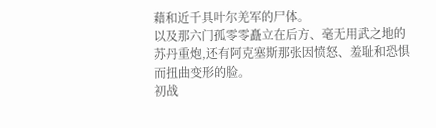藉和近千具叶尔羌军的尸体。
以及那六门孤零零矗立在后方、毫无用武之地的苏丹重炮,还有阿克塞斯那张因愤怒、羞耻和恐惧而扭曲变形的脸。
初战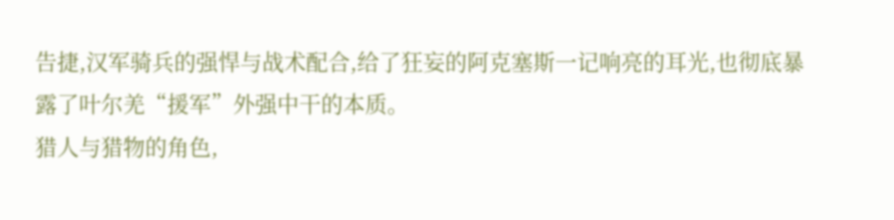告捷,汉军骑兵的强悍与战术配合,给了狂妄的阿克塞斯一记响亮的耳光,也彻底暴露了叶尔羌“援军”外强中干的本质。
猎人与猎物的角色,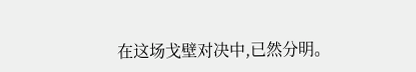在这场戈壁对决中,已然分明。